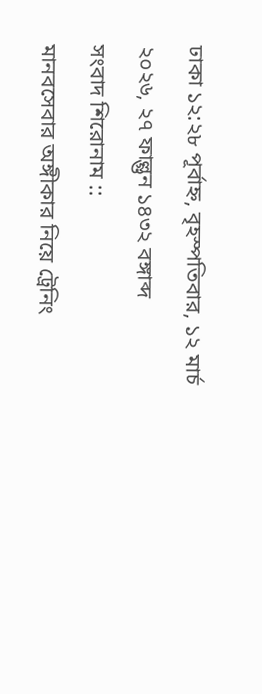ঢাকা ১২:২৮ পূর্বাহ্ন, বৃহস্পতিবার, ১২ মার্চ ২০২৬, ২৭ ফাল্গুন ১৪৩২ বঙ্গাব্দ
সংবাদ শিরোনাম ::
মানবসেবার অঙ্গীকার নিয়ে ট্রেনিং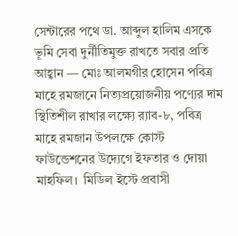সেন্টারের পথে ডা. আব্দুল হালিম এসকে ভূমি সেবা দুর্নীতিমুক্ত রাখতে সবার প্রতি আহ্বান — মোঃ আলমগীর হোসেন পবিত্র মাহে রমজানে নিত্যপ্রয়োজনীয় পণ্যের দাম স্থিতিশীল রাখার লক্ষ্যে র‌্যাব-৮, পবিত্র মাহে রমজান উপলক্ষে কোস্ট ফাউন্ডেশনের উদ্যেগে ইফতার ও দোয়া মাহফিল।  মিডিল ইস্টে প্রবাসী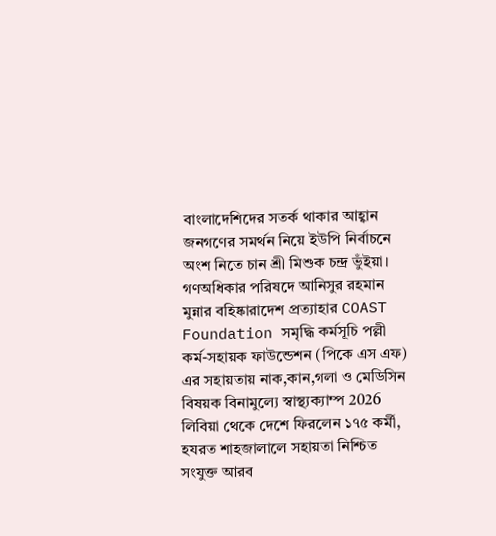বাংলাদেশিদের সতর্ক থাকার আহ্বান জনগণের সমর্থন নিয়ে ইউপি নির্বাচনে অংশ নিতে চান শ্রী মিশুক চন্দ্র ভুঁইয়া।  গণঅধিকার পরিষদে আনিসুর রহমান মুন্নার বহিষ্কারাদেশ প্রত্যাহার COAST Foundation সমৃদ্ধি কর্মসূচি পল্লী কর্ম-সহায়ক ফাউন্ডেশন (পিকে এস এফ) এর সহায়তায় নাক,কান,গলা ও মেডিসিন বিষয়ক বিনামুল্যে স্বাস্থ‍্যক‍্যাম্প 2026 লিবিয়া থেকে দেশে ফিরলেন ১৭৫ কর্মী, হযরত শাহজালালে সহায়তা নিশ্চিত সংযুক্ত আরব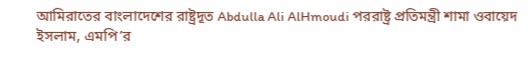আমিরাতের বাংলাদেশের রাষ্ট্রদূত Abdulla Ali AlHmoudi পররাষ্ট্র প্রতিমন্ত্রী শামা ওবায়েদ ইসলাম, এমপি’র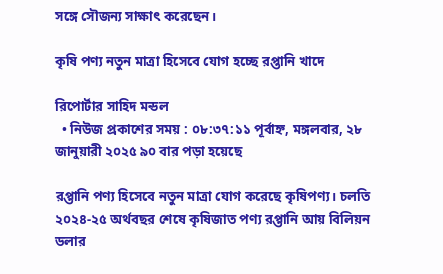সঙ্গে সৌজন্য সাক্ষাৎ করেছেন।

কৃষি পণ্য নতুন মাত্রা হিসেবে যোগ হচ্ছে রপ্তানি খাদে

রিপোর্টার সাহিদ মন্ডল
  • নিউজ প্রকাশের সময় : ০৮:৩৭:১১ পূর্বাহ্ন, মঙ্গলবার, ২৮ জানুয়ারী ২০২৫ ৯০ বার পড়া হয়েছে

রপ্তানি পণ্য হিসেবে নতুন মাত্রা যোগ করেছে কৃষিপণ্য। চলতি ২০২৪-২৫ অর্থবছর শেষে কৃষিজাত পণ্য রপ্তানি আয় বিলিয়ন ডলার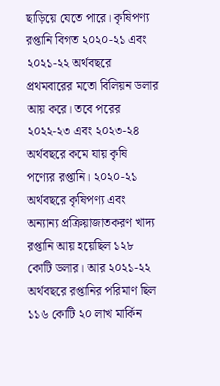ছাড়িয়ে যেতে পারে। কৃষিপণ্য রপ্তানি বিগত ২০২০-২১ এবং ২০২১-২২ অর্থবছরে প্রথমবারের মতো বিলিয়ন ডলার আয় করে। তবে পরের ২০২২-২৩ এবং ২০২৩-২৪ অর্থবছরে কমে যায় কৃষি পণ্যের রপ্তানি। ২০২০-২১ অর্থবছরে কৃষিপণ্য এবং অন্যান্য প্রক্রিয়াজাতকরণ খাদ্য রপ্তানি আয় হয়েছিল ১২৮ কোটি ডলার। আর ২০২১-২২ অর্থবছরে রপ্তানির পরিমাণ ছিল ১১৬ কোটি ২০ লাখ মার্কিন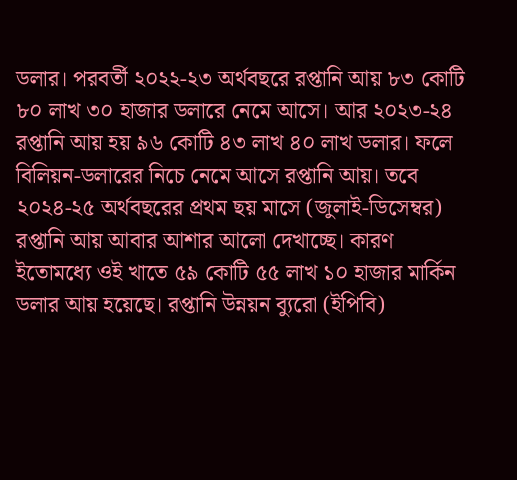ডলার। পরবর্তী ২০২২-২৩ অর্থবছরে রপ্তানি আয় ৮৩ কোটি ৮০ লাখ ৩০ হাজার ডলারে নেমে আসে। আর ২০২৩-২৪ রপ্তানি আয় হয় ৯৬ কোটি ৪৩ লাখ ৪০ লাখ ডলার। ফলে বিলিয়ন-ডলারের নিচে নেমে আসে রপ্তানি আয়। তবে ২০২৪-২৫ অর্থবছরের প্রথম ছয় মাসে (জুলাই-ডিসেম্বর) রপ্তানি আয় আবার আশার আলো দেখাচ্ছে। কারণ ইতোমধ্যে ওই খাতে ৫৯ কোটি ৫৫ লাখ ১০ হাজার মার্কিন ডলার আয় হয়েছে। রপ্তানি উন্নয়ন ব্যুরো (ইপিবি)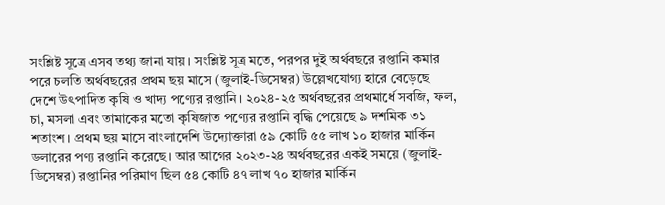সংশ্লিষ্ট সূত্রে এসব তথ্য জানা যায়। সংশ্লিষ্ট সূত্র মতে, পরপর দুই অর্থবছরে রপ্তানি কমার পরে চলতি অর্থবছরের প্রথম ছয় মাসে (জুলাই-ডিসেম্বর) উল্লেখযোগ্য হারে বেড়েছে দেশে উৎপাদিত কৃষি ও খাদ্য পণ্যের রপ্তানি। ২০২৪-২৫ অর্থবছরের প্রথমার্ধে সবজি, ফল, চা, মসলা এবং তামাকের মতো কৃষিজাত পণ্যের রপ্তানি বৃদ্ধি পেয়েছে ৯ দশমিক ৩১ শতাংশ। প্রথম ছয় মাসে বাংলাদেশি উদ্যোক্তারা ৫৯ কোটি ৫৫ লাখ ১০ হাজার মার্কিন ডলারের পণ্য রপ্তানি করেছে। আর আগের ২০২৩-২৪ অর্থবছরের একই সময়ে (জুলাই-ডিসেম্বর) রপ্তানির পরিমাণ ছিল ৫৪ কোটি ৪৭ লাখ ৭০ হাজার মার্কিন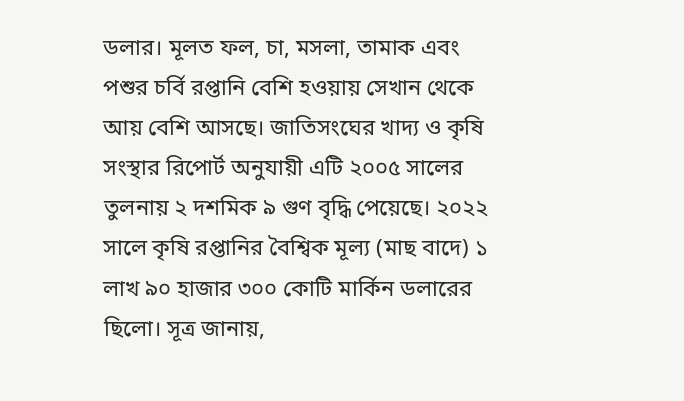ডলার। মূলত ফল, চা, মসলা, তামাক এবং পশুর চর্বি রপ্তানি বেশি হওয়ায় সেখান থেকে আয় বেশি আসছে। জাতিসংঘের খাদ্য ও কৃষি সংস্থার রিপোর্ট অনুযায়ী এটি ২০০৫ সালের তুলনায় ২ দশমিক ৯ গুণ বৃদ্ধি পেয়েছে। ২০২২ সালে কৃষি রপ্তানির বৈশ্বিক মূল্য (মাছ বাদে) ১ লাখ ৯০ হাজার ৩০০ কোটি মার্কিন ডলারের ছিলো। সূত্র জানায়,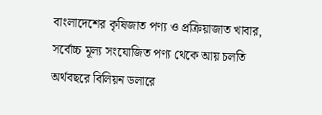বাংলাদেশের কৃষিজাত পণ্য ও প্রক্রিয়াজাত খাবার, সর্বোচ্চ মূল্য সংযোজিত পণ্য থেকে আয় চলতি অর্থবছরে বিলিয়ন ডলারে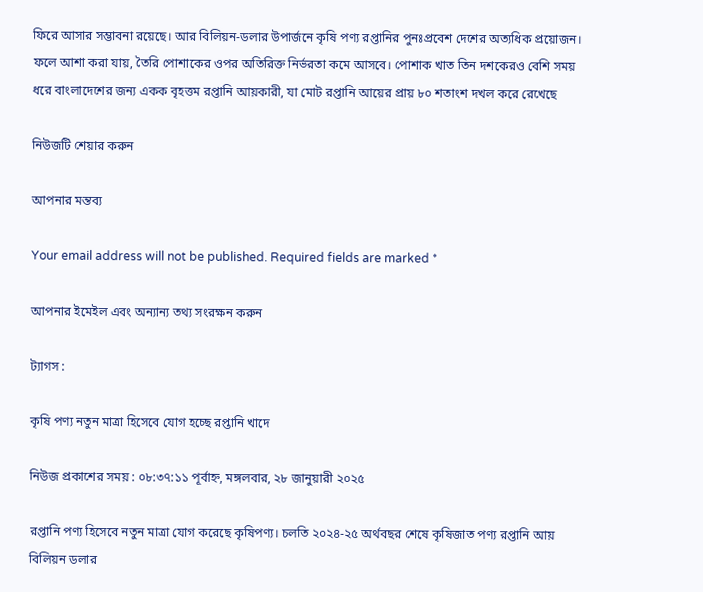ফিরে আসার সম্ভাবনা রয়েছে। আর বিলিয়ন-ডলার উপার্জনে কৃষি পণ্য রপ্তানির পুনঃপ্রবেশ দেশের অত্যধিক প্রয়োজন। ফলে আশা করা যায়, তৈরি পোশাকের ওপর অতিরিক্ত নির্ভরতা কমে আসবে। পোশাক খাত তিন দশকেরও বেশি সময় ধরে বাংলাদেশের জন্য একক বৃহত্তম রপ্তানি আয়কারী, যা মোট রপ্তানি আয়ের প্রায় ৮০ শতাংশ দখল করে রেখেছে

নিউজটি শেয়ার করুন

আপনার মন্তব্য

Your email address will not be published. Required fields are marked *

আপনার ইমেইল এবং অন্যান্য তথ্য সংরক্ষন করুন

ট্যাগস :

কৃষি পণ্য নতুন মাত্রা হিসেবে যোগ হচ্ছে রপ্তানি খাদে

নিউজ প্রকাশের সময় : ০৮:৩৭:১১ পূর্বাহ্ন, মঙ্গলবার, ২৮ জানুয়ারী ২০২৫

রপ্তানি পণ্য হিসেবে নতুন মাত্রা যোগ করেছে কৃষিপণ্য। চলতি ২০২৪-২৫ অর্থবছর শেষে কৃষিজাত পণ্য রপ্তানি আয় বিলিয়ন ডলার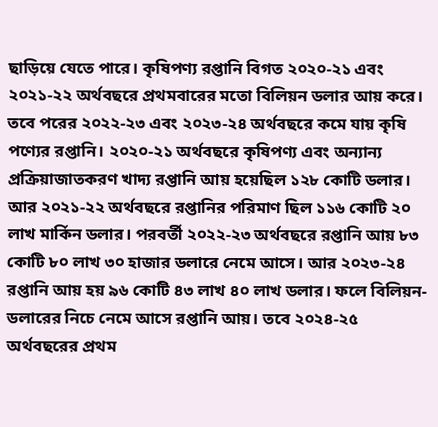ছাড়িয়ে যেতে পারে। কৃষিপণ্য রপ্তানি বিগত ২০২০-২১ এবং ২০২১-২২ অর্থবছরে প্রথমবারের মতো বিলিয়ন ডলার আয় করে। তবে পরের ২০২২-২৩ এবং ২০২৩-২৪ অর্থবছরে কমে যায় কৃষি পণ্যের রপ্তানি। ২০২০-২১ অর্থবছরে কৃষিপণ্য এবং অন্যান্য প্রক্রিয়াজাতকরণ খাদ্য রপ্তানি আয় হয়েছিল ১২৮ কোটি ডলার। আর ২০২১-২২ অর্থবছরে রপ্তানির পরিমাণ ছিল ১১৬ কোটি ২০ লাখ মার্কিন ডলার। পরবর্তী ২০২২-২৩ অর্থবছরে রপ্তানি আয় ৮৩ কোটি ৮০ লাখ ৩০ হাজার ডলারে নেমে আসে। আর ২০২৩-২৪ রপ্তানি আয় হয় ৯৬ কোটি ৪৩ লাখ ৪০ লাখ ডলার। ফলে বিলিয়ন-ডলারের নিচে নেমে আসে রপ্তানি আয়। তবে ২০২৪-২৫ অর্থবছরের প্রথম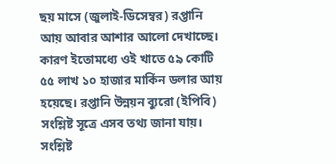ছয় মাসে (জুলাই-ডিসেম্বর) রপ্তানি আয় আবার আশার আলো দেখাচ্ছে। কারণ ইতোমধ্যে ওই খাতে ৫৯ কোটি ৫৫ লাখ ১০ হাজার মার্কিন ডলার আয় হয়েছে। রপ্তানি উন্নয়ন ব্যুরো (ইপিবি) সংশ্লিষ্ট সূত্রে এসব তথ্য জানা যায়। সংশ্লিষ্ট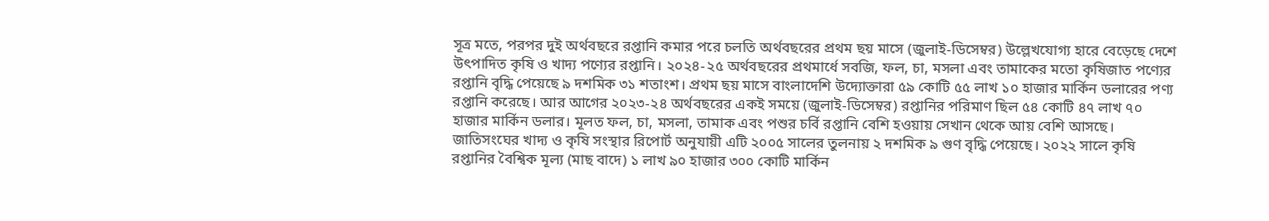সূত্র মতে, পরপর দুই অর্থবছরে রপ্তানি কমার পরে চলতি অর্থবছরের প্রথম ছয় মাসে (জুলাই-ডিসেম্বর) উল্লেখযোগ্য হারে বেড়েছে দেশে উৎপাদিত কৃষি ও খাদ্য পণ্যের রপ্তানি। ২০২৪-২৫ অর্থবছরের প্রথমার্ধে সবজি, ফল, চা, মসলা এবং তামাকের মতো কৃষিজাত পণ্যের রপ্তানি বৃদ্ধি পেয়েছে ৯ দশমিক ৩১ শতাংশ। প্রথম ছয় মাসে বাংলাদেশি উদ্যোক্তারা ৫৯ কোটি ৫৫ লাখ ১০ হাজার মার্কিন ডলারের পণ্য রপ্তানি করেছে। আর আগের ২০২৩-২৪ অর্থবছরের একই সময়ে (জুলাই-ডিসেম্বর) রপ্তানির পরিমাণ ছিল ৫৪ কোটি ৪৭ লাখ ৭০ হাজার মার্কিন ডলার। মূলত ফল, চা, মসলা, তামাক এবং পশুর চর্বি রপ্তানি বেশি হওয়ায় সেখান থেকে আয় বেশি আসছে। জাতিসংঘের খাদ্য ও কৃষি সংস্থার রিপোর্ট অনুযায়ী এটি ২০০৫ সালের তুলনায় ২ দশমিক ৯ গুণ বৃদ্ধি পেয়েছে। ২০২২ সালে কৃষি রপ্তানির বৈশ্বিক মূল্য (মাছ বাদে) ১ লাখ ৯০ হাজার ৩০০ কোটি মার্কিন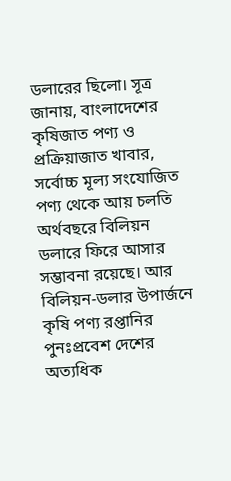ডলারের ছিলো। সূত্র জানায়, বাংলাদেশের কৃষিজাত পণ্য ও প্রক্রিয়াজাত খাবার, সর্বোচ্চ মূল্য সংযোজিত পণ্য থেকে আয় চলতি অর্থবছরে বিলিয়ন ডলারে ফিরে আসার সম্ভাবনা রয়েছে। আর বিলিয়ন-ডলার উপার্জনে কৃষি পণ্য রপ্তানির পুনঃপ্রবেশ দেশের অত্যধিক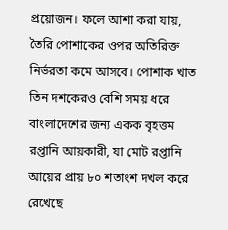প্রয়োজন। ফলে আশা করা যায়, তৈরি পোশাকের ওপর অতিরিক্ত নির্ভরতা কমে আসবে। পোশাক খাত তিন দশকেরও বেশি সময় ধরে বাংলাদেশের জন্য একক বৃহত্তম রপ্তানি আয়কারী, যা মোট রপ্তানি আয়ের প্রায় ৮০ শতাংশ দখল করে রেখেছে